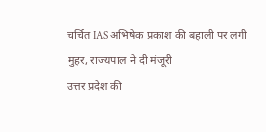चर्चित IAS अभिषेक प्रकाश की बहाली पर लगी मुहर, राज्यपाल ने दी मंजूरी
उत्तर प्रदेश की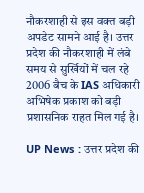नौकरशाही से इस वक्त बड़ी अपडेट सामने आई है। उत्तर प्रदेश की नौकरशाही में लंबे समय से सुर्खियों में चल रहे 2006 बैच के IAS अधिकारी अभिषेक प्रकाश को बड़ी प्रशासनिक राहत मिल गई है।

UP News : उत्तर प्रदेश की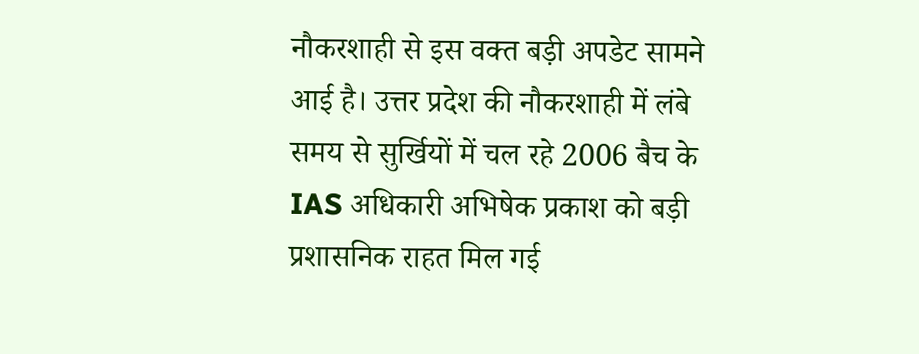नौकरशाही से इस वक्त बड़ी अपडेट सामने आई है। उत्तर प्रदेश की नौकरशाही में लंबे समय से सुर्खियों में चल रहे 2006 बैच के IAS अधिकारी अभिषेक प्रकाश को बड़ी प्रशासनिक राहत मिल गई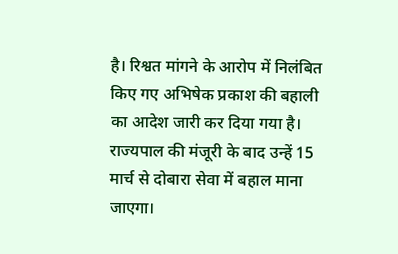है। रिश्वत मांगने के आरोप में निलंबित किए गए अभिषेक प्रकाश की बहाली का आदेश जारी कर दिया गया है। राज्यपाल की मंजूरी के बाद उन्हें 15 मार्च से दोबारा सेवा में बहाल माना जाएगा।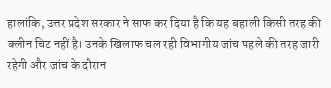हालांकि, उत्तर प्रदेश सरकार ने साफ कर दिया है कि यह बहाली किसी तरह की क्लीन चिट नहीं है। उनके खिलाफ चल रही विभागीय जांच पहले की तरह जारी रहेगी और जांच के दौरान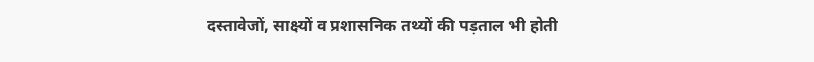दस्तावेजों, साक्ष्यों व प्रशासनिक तथ्यों की पड़ताल भी होती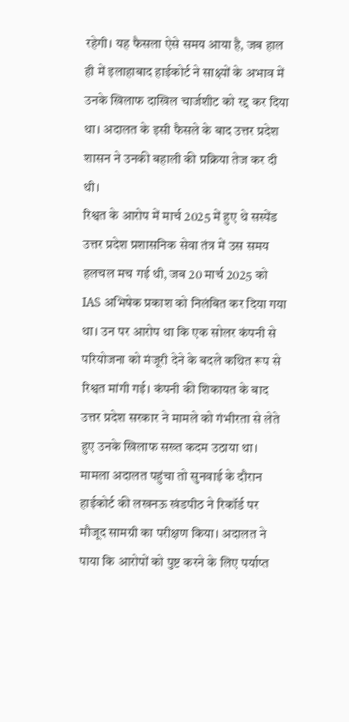रहेगी। यह फैसला ऐसे समय आया है, जब हाल ही में इलाहाबाद हाईकोर्ट ने साक्ष्यों के अभाव में उनके खिलाफ दाखिल चार्जशीट को रद्द कर दिया था। अदालत के इसी फैसले के बाद उत्तर प्रदेश शासन ने उनकी बहाली की प्रक्रिया तेज कर दी थी।
रिश्वत के आरोप में मार्च 2025 में हुए थे सस्पेंड
उत्तर प्रदेश प्रशासनिक सेवा तंत्र में उस समय हलचल मच गई थी, जब 20 मार्च 2025 को IAS अभिषेक प्रकाश को निलंबित कर दिया गया था। उन पर आरोप था कि एक सोलर कंपनी से परियोजना को मंजूरी देने के बदले कथित रूप से रिश्वत मांगी गई। कंपनी की शिकायत के बाद उत्तर प्रदेश सरकार ने मामले को गंभीरता से लेते हुए उनके खिलाफ सख्त कदम उठाया था। मामला अदालत पहुंचा तो सुनवाई के दौरान हाईकोर्ट की लखनऊ खंडपीठ ने रिकॉर्ड पर मौजूद सामग्री का परीक्षण किया। अदालत ने पाया कि आरोपों को पुष्ट करने के लिए पर्याप्त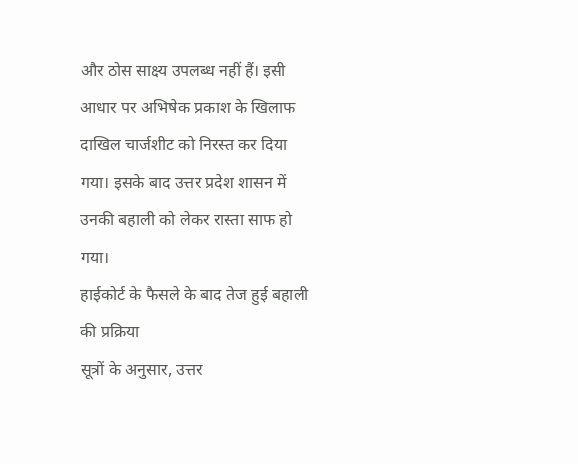और ठोस साक्ष्य उपलब्ध नहीं हैं। इसी आधार पर अभिषेक प्रकाश के खिलाफ दाखिल चार्जशीट को निरस्त कर दिया गया। इसके बाद उत्तर प्रदेश शासन में उनकी बहाली को लेकर रास्ता साफ हो गया।
हाईकोर्ट के फैसले के बाद तेज हुई बहाली की प्रक्रिया
सूत्रों के अनुसार, उत्तर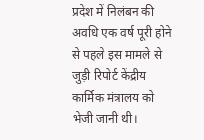प्रदेश में निलंबन की अवधि एक वर्ष पूरी होने से पहले इस मामले से जुड़ी रिपोर्ट केंद्रीय कार्मिक मंत्रालय को भेजी जानी थी।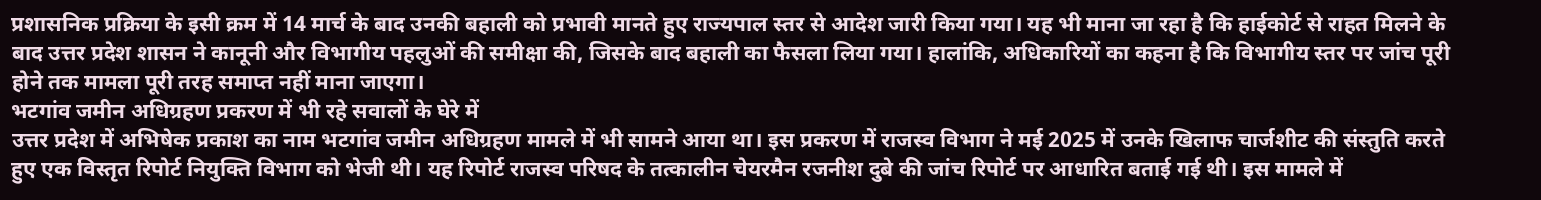प्रशासनिक प्रक्रिया के इसी क्रम में 14 मार्च के बाद उनकी बहाली को प्रभावी मानते हुए राज्यपाल स्तर से आदेश जारी किया गया। यह भी माना जा रहा है कि हाईकोर्ट से राहत मिलने के बाद उत्तर प्रदेश शासन ने कानूनी और विभागीय पहलुओं की समीक्षा की, जिसके बाद बहाली का फैसला लिया गया। हालांकि, अधिकारियों का कहना है कि विभागीय स्तर पर जांच पूरी होने तक मामला पूरी तरह समाप्त नहीं माना जाएगा।
भटगांव जमीन अधिग्रहण प्रकरण में भी रहे सवालों के घेरे में
उत्तर प्रदेश में अभिषेक प्रकाश का नाम भटगांव जमीन अधिग्रहण मामले में भी सामने आया था। इस प्रकरण में राजस्व विभाग ने मई 2025 में उनके खिलाफ चार्जशीट की संस्तुति करते हुए एक विस्तृत रिपोर्ट नियुक्ति विभाग को भेजी थी। यह रिपोर्ट राजस्व परिषद के तत्कालीन चेयरमैन रजनीश दुबे की जांच रिपोर्ट पर आधारित बताई गई थी। इस मामले में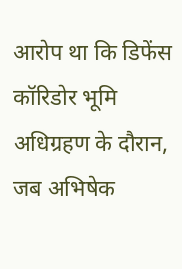आरोप था कि डिफेंस कॉरिडोर भूमि अधिग्रहण के दौरान, जब अभिषेक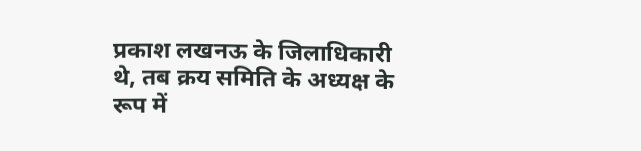प्रकाश लखनऊ के जिलाधिकारी थे, तब क्रय समिति के अध्यक्ष के रूप में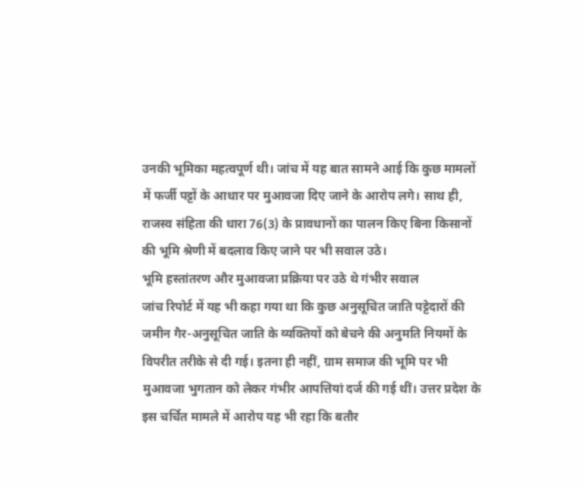उनकी भूमिका महत्वपूर्ण थी। जांच में यह बात सामने आई कि कुछ मामलों में फर्जी पट्टों के आधार पर मुआवजा दिए जाने के आरोप लगे। साथ ही, राजस्व संहिता की धारा 76(3) के प्रावधानों का पालन किए बिना किसानों की भूमि श्रेणी में बदलाव किए जाने पर भी सवाल उठे।
भूमि हस्तांतरण और मुआवजा प्रक्रिया पर उठे थे गंभीर सवाल
जांच रिपोर्ट में यह भी कहा गया था कि कुछ अनुसूचित जाति पट्टेदारों की जमीन गैर-अनुसूचित जाति के व्यक्तियों को बेचने की अनुमति नियमों के विपरीत तरीके से दी गई। इतना ही नहीं, ग्राम समाज की भूमि पर भी मुआवजा भुगतान को लेकर गंभीर आपत्तियां दर्ज की गई थीं। उत्तर प्रदेश के इस चर्चित मामले में आरोप यह भी रहा कि बतौर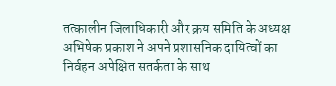तत्कालीन जिलाधिकारी और क्रय समिति के अध्यक्ष अभिषेक प्रकाश ने अपने प्रशासनिक दायित्वों का निर्वहन अपेक्षित सतर्कता के साथ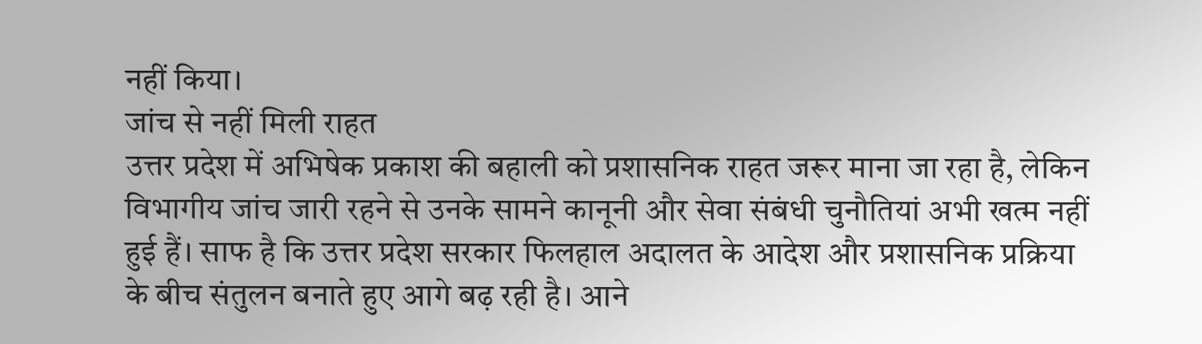नहीं किया।
जांच से नहीं मिली राहत
उत्तर प्रदेश में अभिषेक प्रकाश की बहाली को प्रशासनिक राहत जरूर माना जा रहा है, लेकिन विभागीय जांच जारी रहने से उनके सामने कानूनी और सेवा संबंधी चुनौतियां अभी खत्म नहीं हुई हैं। साफ है कि उत्तर प्रदेश सरकार फिलहाल अदालत के आदेश और प्रशासनिक प्रक्रिया के बीच संतुलन बनाते हुए आगे बढ़ रही है। आने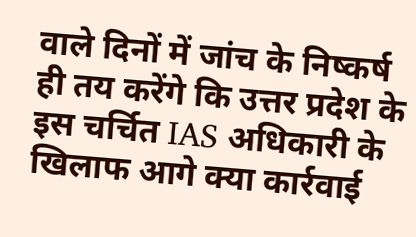वाले दिनों में जांच के निष्कर्ष ही तय करेंगे कि उत्तर प्रदेश के इस चर्चित IAS अधिकारी के खिलाफ आगे क्या कार्रवाई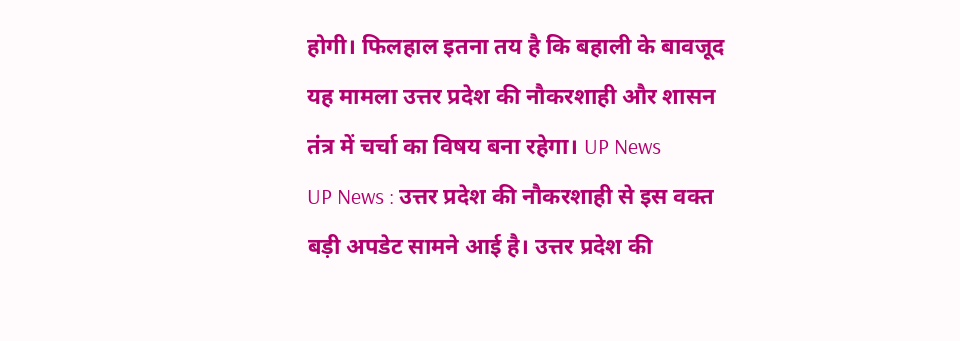होगी। फिलहाल इतना तय है कि बहाली के बावजूद यह मामला उत्तर प्रदेश की नौकरशाही और शासन तंत्र में चर्चा का विषय बना रहेगा। UP News
UP News : उत्तर प्रदेश की नौकरशाही से इस वक्त बड़ी अपडेट सामने आई है। उत्तर प्रदेश की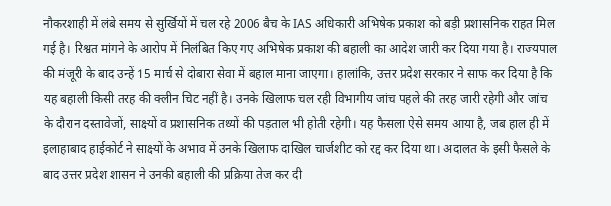नौकरशाही में लंबे समय से सुर्खियों में चल रहे 2006 बैच के IAS अधिकारी अभिषेक प्रकाश को बड़ी प्रशासनिक राहत मिल गई है। रिश्वत मांगने के आरोप में निलंबित किए गए अभिषेक प्रकाश की बहाली का आदेश जारी कर दिया गया है। राज्यपाल की मंजूरी के बाद उन्हें 15 मार्च से दोबारा सेवा में बहाल माना जाएगा। हालांकि, उत्तर प्रदेश सरकार ने साफ कर दिया है कि यह बहाली किसी तरह की क्लीन चिट नहीं है। उनके खिलाफ चल रही विभागीय जांच पहले की तरह जारी रहेगी और जांच के दौरान दस्तावेजों, साक्ष्यों व प्रशासनिक तथ्यों की पड़ताल भी होती रहेगी। यह फैसला ऐसे समय आया है, जब हाल ही में इलाहाबाद हाईकोर्ट ने साक्ष्यों के अभाव में उनके खिलाफ दाखिल चार्जशीट को रद्द कर दिया था। अदालत के इसी फैसले के बाद उत्तर प्रदेश शासन ने उनकी बहाली की प्रक्रिया तेज कर दी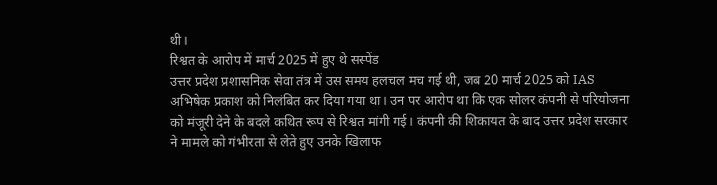थी।
रिश्वत के आरोप में मार्च 2025 में हुए थे सस्पेंड
उत्तर प्रदेश प्रशासनिक सेवा तंत्र में उस समय हलचल मच गई थी, जब 20 मार्च 2025 को IAS अभिषेक प्रकाश को निलंबित कर दिया गया था। उन पर आरोप था कि एक सोलर कंपनी से परियोजना को मंजूरी देने के बदले कथित रूप से रिश्वत मांगी गई। कंपनी की शिकायत के बाद उत्तर प्रदेश सरकार ने मामले को गंभीरता से लेते हुए उनके खिलाफ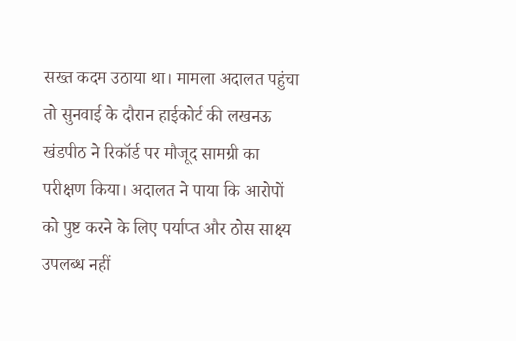सख्त कदम उठाया था। मामला अदालत पहुंचा तो सुनवाई के दौरान हाईकोर्ट की लखनऊ खंडपीठ ने रिकॉर्ड पर मौजूद सामग्री का परीक्षण किया। अदालत ने पाया कि आरोपों को पुष्ट करने के लिए पर्याप्त और ठोस साक्ष्य उपलब्ध नहीं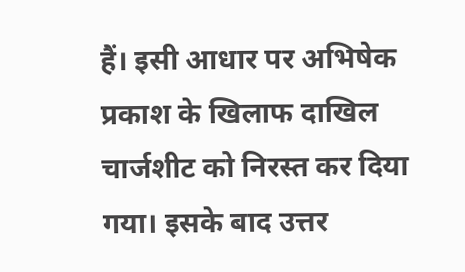हैं। इसी आधार पर अभिषेक प्रकाश के खिलाफ दाखिल चार्जशीट को निरस्त कर दिया गया। इसके बाद उत्तर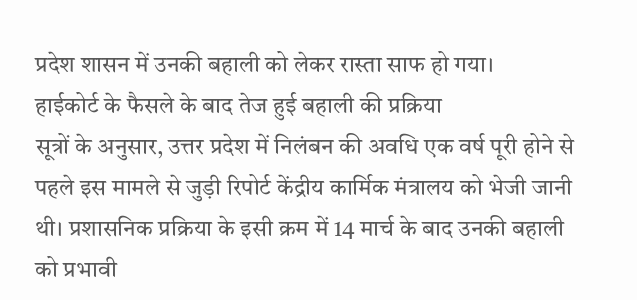प्रदेश शासन में उनकी बहाली को लेकर रास्ता साफ हो गया।
हाईकोर्ट के फैसले के बाद तेज हुई बहाली की प्रक्रिया
सूत्रों के अनुसार, उत्तर प्रदेश में निलंबन की अवधि एक वर्ष पूरी होने से पहले इस मामले से जुड़ी रिपोर्ट केंद्रीय कार्मिक मंत्रालय को भेजी जानी थी। प्रशासनिक प्रक्रिया के इसी क्रम में 14 मार्च के बाद उनकी बहाली को प्रभावी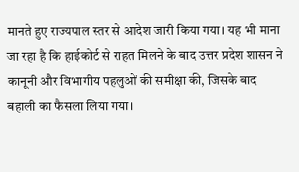मानते हुए राज्यपाल स्तर से आदेश जारी किया गया। यह भी माना जा रहा है कि हाईकोर्ट से राहत मिलने के बाद उत्तर प्रदेश शासन ने कानूनी और विभागीय पहलुओं की समीक्षा की, जिसके बाद बहाली का फैसला लिया गया।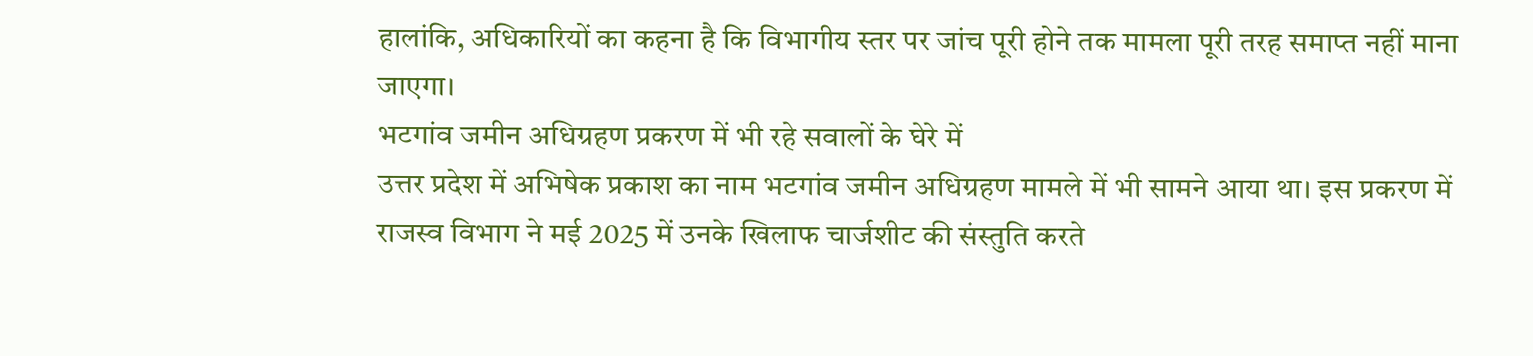हालांकि, अधिकारियों का कहना है कि विभागीय स्तर पर जांच पूरी होने तक मामला पूरी तरह समाप्त नहीं माना जाएगा।
भटगांव जमीन अधिग्रहण प्रकरण में भी रहे सवालों के घेरे में
उत्तर प्रदेश में अभिषेक प्रकाश का नाम भटगांव जमीन अधिग्रहण मामले में भी सामने आया था। इस प्रकरण में राजस्व विभाग ने मई 2025 में उनके खिलाफ चार्जशीट की संस्तुति करते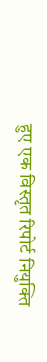हुए एक विस्तृत रिपोर्ट नियुक्ति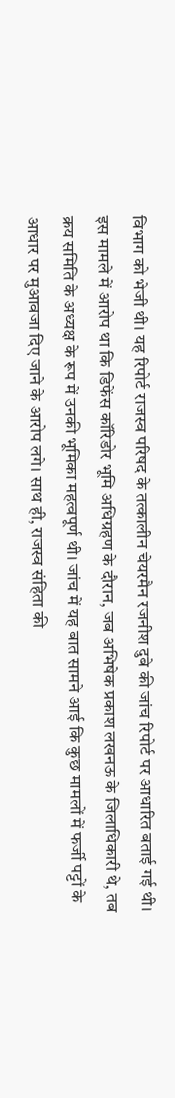विभाग को भेजी थी। यह रिपोर्ट राजस्व परिषद के तत्कालीन चेयरमैन रजनीश दुबे की जांच रिपोर्ट पर आधारित बताई गई थी। इस मामले में आरोप था कि डिफेंस कॉरिडोर भूमि अधिग्रहण के दौरान, जब अभिषेक प्रकाश लखनऊ के जिलाधिकारी थे, तब क्रय समिति के अध्यक्ष के रूप में उनकी भूमिका महत्वपूर्ण थी। जांच में यह बात सामने आई कि कुछ मामलों में फर्जी पट्टों के आधार पर मुआवजा दिए जाने के आरोप लगे। साथ ही, राजस्व संहिता की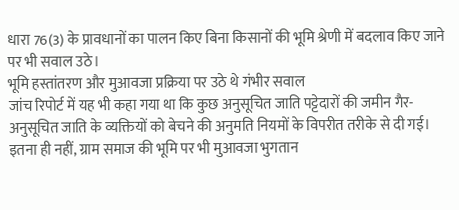धारा 76(3) के प्रावधानों का पालन किए बिना किसानों की भूमि श्रेणी में बदलाव किए जाने पर भी सवाल उठे।
भूमि हस्तांतरण और मुआवजा प्रक्रिया पर उठे थे गंभीर सवाल
जांच रिपोर्ट में यह भी कहा गया था कि कुछ अनुसूचित जाति पट्टेदारों की जमीन गैर-अनुसूचित जाति के व्यक्तियों को बेचने की अनुमति नियमों के विपरीत तरीके से दी गई। इतना ही नहीं, ग्राम समाज की भूमि पर भी मुआवजा भुगतान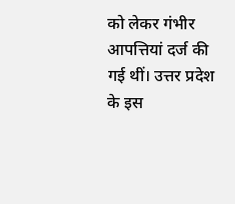को लेकर गंभीर आपत्तियां दर्ज की गई थीं। उत्तर प्रदेश के इस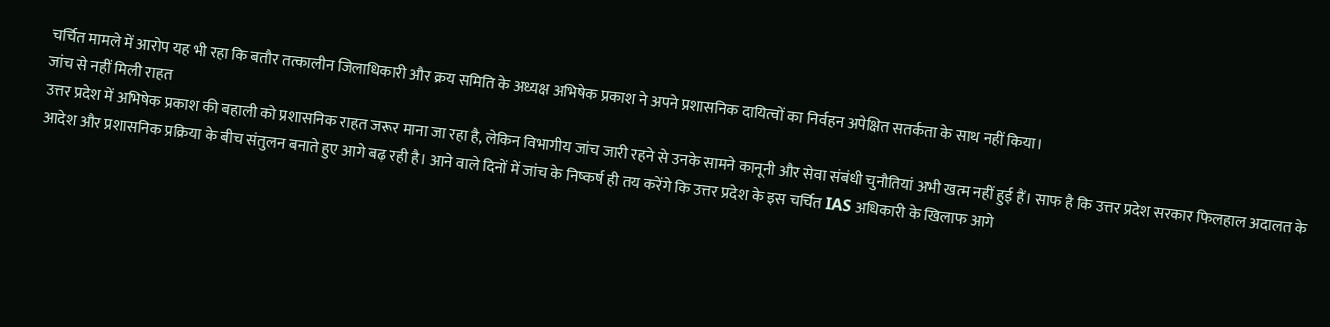चर्चित मामले में आरोप यह भी रहा कि बतौर तत्कालीन जिलाधिकारी और क्रय समिति के अध्यक्ष अभिषेक प्रकाश ने अपने प्रशासनिक दायित्वों का निर्वहन अपेक्षित सतर्कता के साथ नहीं किया।
जांच से नहीं मिली राहत
उत्तर प्रदेश में अभिषेक प्रकाश की बहाली को प्रशासनिक राहत जरूर माना जा रहा है, लेकिन विभागीय जांच जारी रहने से उनके सामने कानूनी और सेवा संबंधी चुनौतियां अभी खत्म नहीं हुई हैं। साफ है कि उत्तर प्रदेश सरकार फिलहाल अदालत के आदेश और प्रशासनिक प्रक्रिया के बीच संतुलन बनाते हुए आगे बढ़ रही है। आने वाले दिनों में जांच के निष्कर्ष ही तय करेंगे कि उत्तर प्रदेश के इस चर्चित IAS अधिकारी के खिलाफ आगे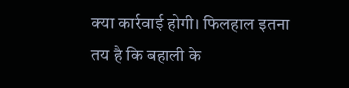क्या कार्रवाई होगी। फिलहाल इतना तय है कि बहाली के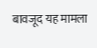बावजूद यह मामला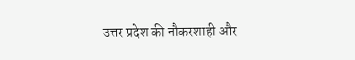उत्तर प्रदेश की नौकरशाही और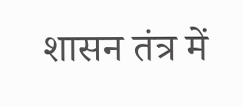शासन तंत्र में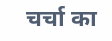चर्चा का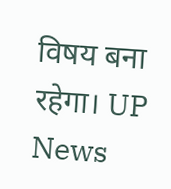विषय बना रहेगा। UP News